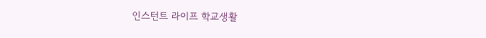인스턴트 라이프 학교생활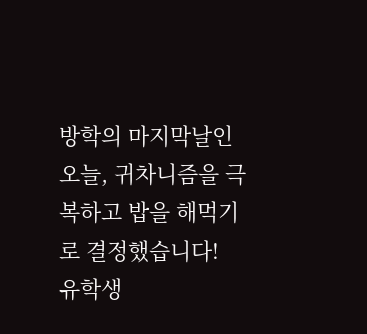방학의 마지막날인 오늘, 귀차니즘을 극복하고 밥을 해먹기로 결정했습니다!
유학생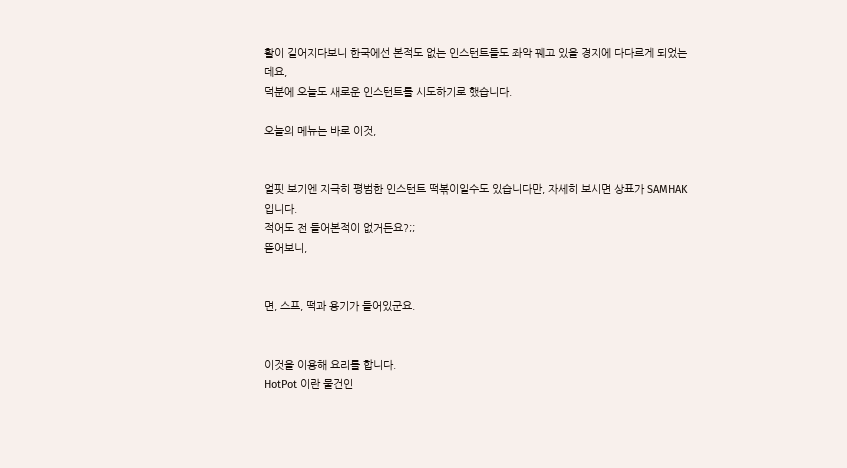활이 길어지다보니 한국에선 본적도 없는 인스턴트들도 좌악 꿰고 있을 경지에 다다르게 되었는데요,
덕분에 오늘도 새로운 인스턴트를 시도하기로 했습니다.

오늘의 메뉴는 바로 이것,


얼핏 보기엔 지극히 평범한 인스턴트 떡볶이일수도 있습니다만, 자세히 보시면 상표가 SAMHAK입니다.
적어도 전 들어본적이 없거든요?;;
뜯어보니,


면, 스프, 떡과 용기가 들어있군요.


이것을 이용해 요리를 합니다.
HotPot 이란 물건인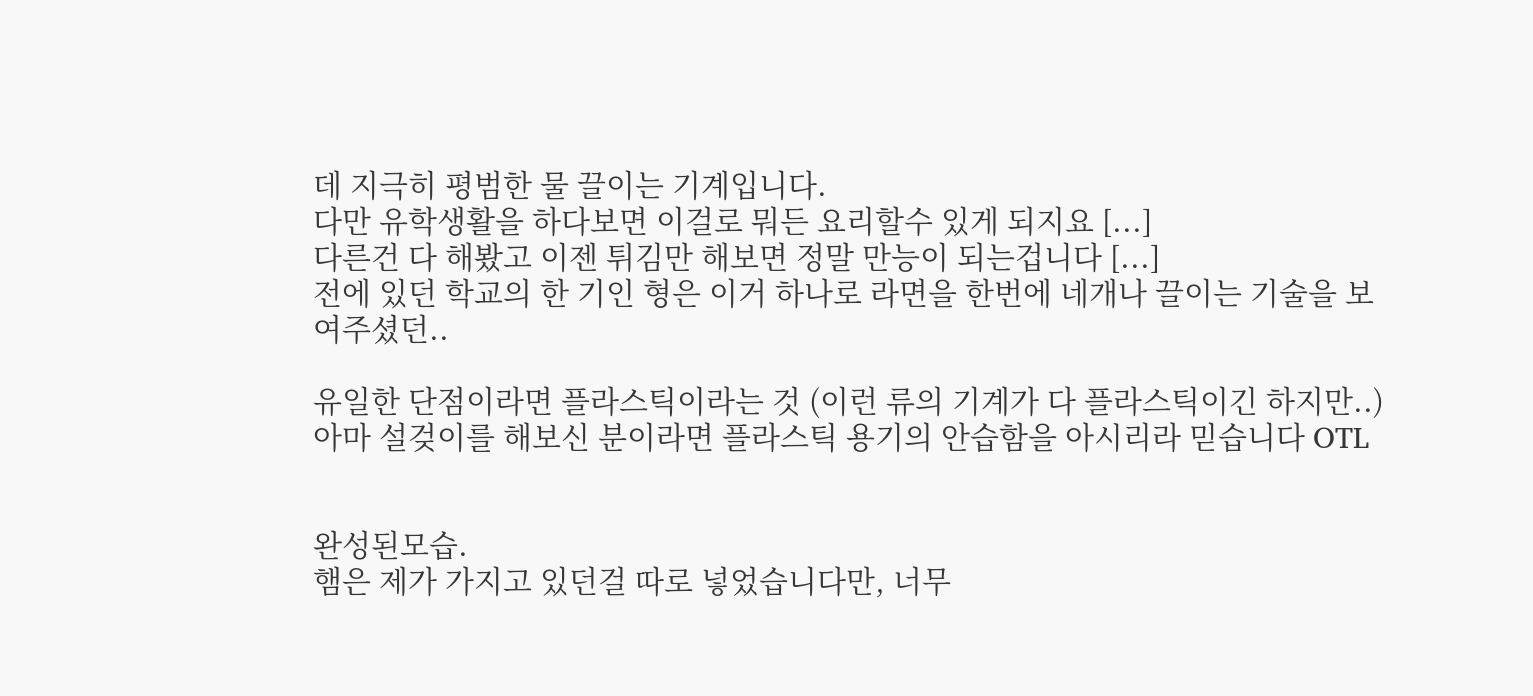데 지극히 평범한 물 끌이는 기계입니다.
다만 유학생활을 하다보면 이걸로 뭐든 요리할수 있게 되지요 [...]
다른건 다 해봤고 이젠 튀김만 해보면 정말 만능이 되는겁니다 [...]
전에 있던 학교의 한 기인 형은 이거 하나로 라면을 한번에 네개나 끌이는 기술을 보여주셨던..

유일한 단점이라면 플라스틱이라는 것 (이런 류의 기계가 다 플라스틱이긴 하지만..)
아마 설겆이를 해보신 분이라면 플라스틱 용기의 안습함을 아시리라 믿습니다 OTL


완성된모습.
햄은 제가 가지고 있던걸 따로 넣었습니다만, 너무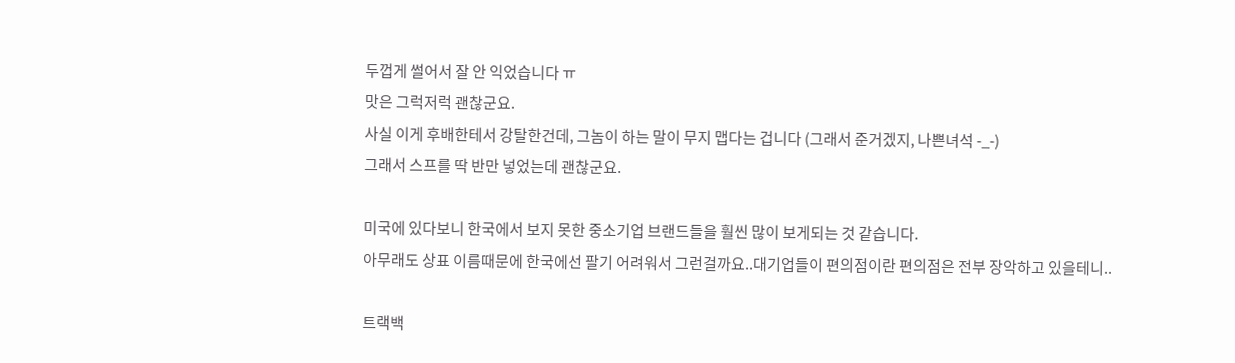두껍게 썰어서 잘 안 익었습니다 ㅠ
맛은 그럭저럭 괜찮군요.
사실 이게 후배한테서 강탈한건데, 그놈이 하는 말이 무지 맵다는 겁니다 (그래서 준거겠지, 나쁜녀석 -_-)
그래서 스프를 딱 반만 넣었는데 괜찮군요.

미국에 있다보니 한국에서 보지 못한 중소기업 브랜드들을 훨씬 많이 보게되는 것 같습니다.
아무래도 상표 이름때문에 한국에선 팔기 어려워서 그런걸까요..대기업들이 편의점이란 편의점은 전부 장악하고 있을테니..

트랙백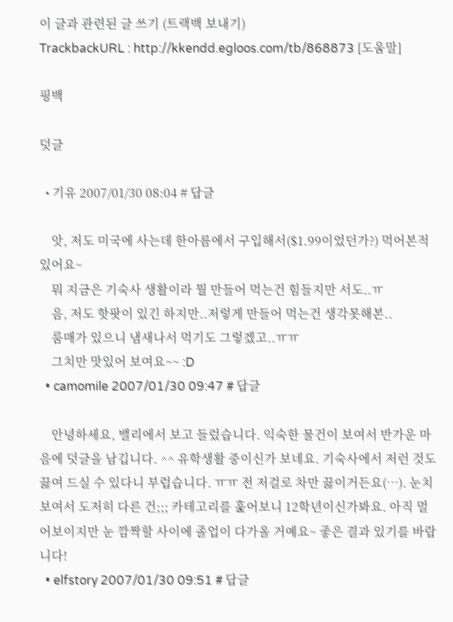이 글과 관련된 글 쓰기 (트랙백 보내기)
TrackbackURL : http://kkendd.egloos.com/tb/868873 [도움말]

핑백

덧글

  • 기유 2007/01/30 08:04 # 답글

    앗, 저도 미국에 사는데 한아름에서 구입해서($1.99이었던가?) 먹어본적 있어요~
    뭐 지금은 기숙사 생활이라 뭘 만들어 먹는건 힘들지만 서도..ㅠ
    음, 저도 핫팟이 있긴 하지만..저렇게 만들어 먹는건 생각못해본..
    룸매가 있으니 냄새나서 먹기도 그렇겠고..ㅠㅠ
    그치만 맛있어 보여요~~ :D
  • camomile 2007/01/30 09:47 # 답글

    안녕하세요, 밸리에서 보고 들렀습니다. 익숙한 물건이 보여서 반가운 마음에 덧글을 남깁니다. ^^ 유학생활 중이신가 보네요. 기숙사에서 저런 것도 끓여 드실 수 있다니 부럽습니다. ㅠㅠ 전 저걸로 차만 끓이거든요(…). 눈치 보여서 도저히 다른 건;;; 카테고리를 훑어보니 12학년이신가봐요. 아직 멀어보이지만 눈 깜짝할 사이에 졸업이 다가올 거예요~ 좋은 결과 있기를 바랍니다!
  • elfstory 2007/01/30 09:51 # 답글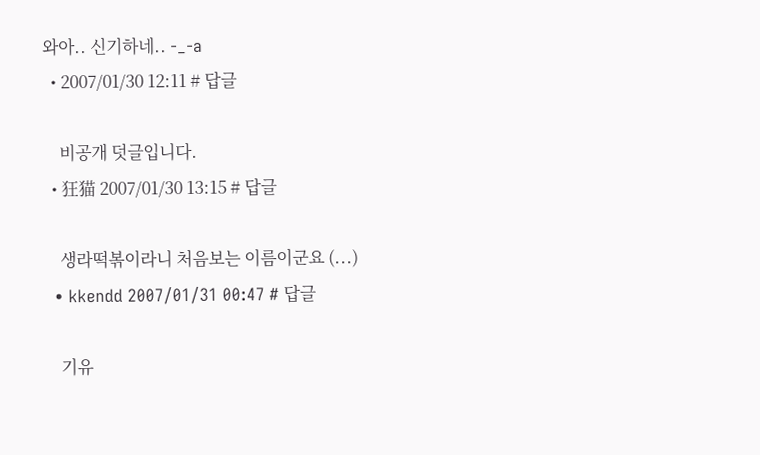와아.. 신기하네.. -_-a
  • 2007/01/30 12:11 # 답글

    비공개 덧글입니다.
  • 狂猫 2007/01/30 13:15 # 답글

    생라떡볶이라니 처음보는 이름이군요 (...)
  • kkendd 2007/01/31 00:47 # 답글

    기유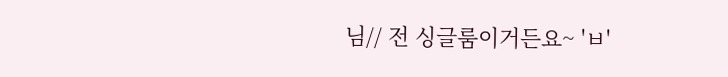님// 전 싱글룸이거든요~ 'ㅂ'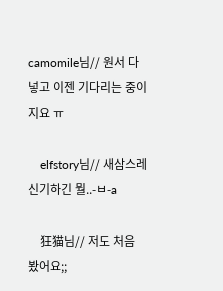camomile님// 원서 다 넣고 이젠 기다리는 중이지요 ㅠ

    elfstory님// 새삼스레 신기하긴 뭘..-ㅂ-a

    狂猫님// 저도 처음 봤어요;;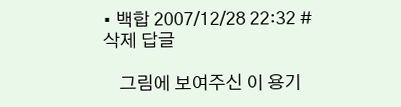• 백합 2007/12/28 22:32 # 삭제 답글

    그림에 보여주신 이 용기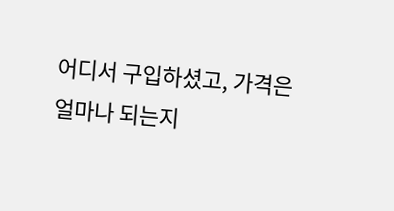어디서 구입하셨고, 가격은 얼마나 되는지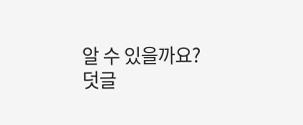알 수 있을까요?
덧글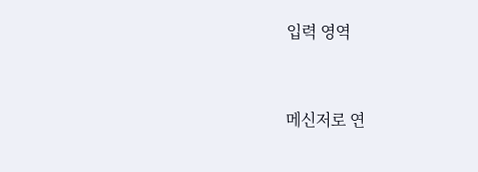입력 영역


메신저로 연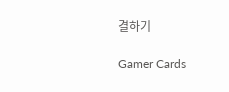결하기

Gamer Cards